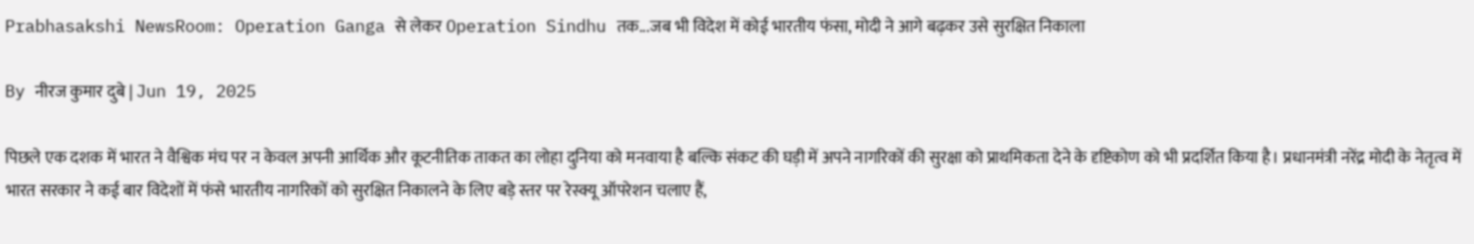Prabhasakshi NewsRoom: Operation Ganga से लेकर Operation Sindhu तक...जब भी विदेश में कोई भारतीय फंसा, मोदी ने आगे बढ़कर उसे सुरक्षित निकाला

By नीरज कुमार दुबे | Jun 19, 2025

पिछले एक दशक में भारत ने वैश्विक मंच पर न केवल अपनी आर्थिक और कूटनीतिक ताकत का लोहा दुनिया को मनवाया है बल्कि संकट की घड़ी में अपने नागरिकों की सुरक्षा को प्राथमिकता देने के दृष्टिकोण को भी प्रदर्शित किया है। प्रधानमंत्री नरेंद्र मोदी के नेतृत्व में भारत सरकार ने कई बार विदेशों में फंसे भारतीय नागरिकों को सुरक्षित निकालने के लिए बड़े स्तर पर रेस्क्यू ऑपरेशन चलाए हैं,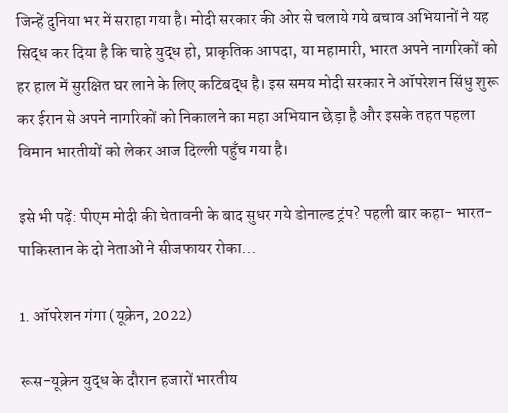जिन्हें दुनिया भर में सराहा गया है। मोदी सरकार की ओर से चलाये गये बचाव अभियानों ने यह सिद्ध कर दिया है कि चाहे युद्ध हो, प्राकृतिक आपदा, या महामारी, भारत अपने नागरिकों को हर हाल में सुरक्षित घर लाने के लिए कटिबद्ध है। इस समय मोदी सरकार ने ऑपरेशन सिंधु शुरू कर ईरान से अपने नागरिकों को निकालने का महा अभियान छेड़ा है और इसके तहत पहला विमान भारतीयों को लेकर आज दिल्ली पहुँच गया है।

इसे भी पढ़ें: पीएम मोदी की चेतावनी के बाद सुधर गये डोनाल्ड ट्रंप? पहली बार कहा- भारत-पाकिस्तान के दो नेताओं ने सीजफायर रोका...

1. ऑपरेशन गंगा (यूक्रेन, 2022)

रूस-यूक्रेन युद्ध के दौरान हजारों भारतीय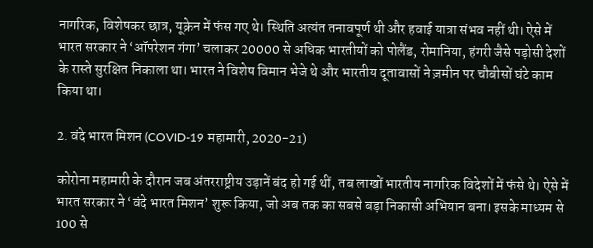नागरिक, विशेषकर छात्र, यूक्रेन में फंस गए थे। स्थिति अत्यंत तनावपूर्ण थी और हवाई यात्रा संभव नहीं थी। ऐसे में भारत सरकार ने ‘ऑपरेशन गंगा’ चलाकर 20000 से अधिक भारतीयों को पोलैंड, रोमानिया, हंगरी जैसे पड़ोसी देशों के रास्ते सुरक्षित निकाला था। भारत ने विशेष विमान भेजे थे और भारतीय दूतावासों ने ज़मीन पर चौबीसों घंटे काम किया था।

2. वंदे भारत मिशन (COVID-19 महामारी, 2020-21)

कोरोना महामारी के दौरान जब अंतरराष्ट्रीय उड़ानें बंद हो गई थीं, तब लाखों भारतीय नागरिक विदेशों में फंसे थे। ऐसे में भारत सरकार ने ‘वंदे भारत मिशन’ शुरू किया, जो अब तक का सबसे बड़ा निकासी अभियान बना। इसके माध्यम से 100 से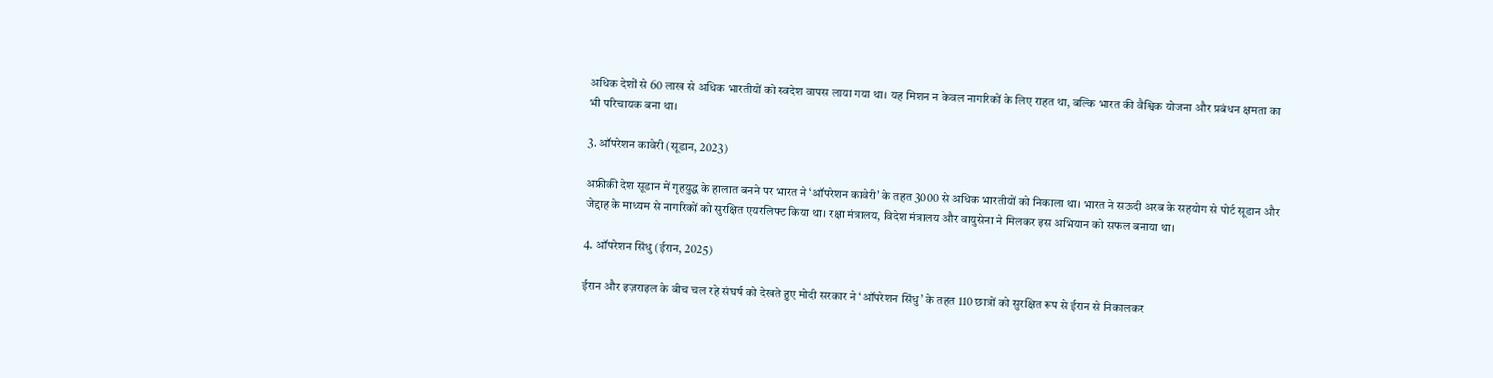अधिक देशों से 60 लाख से अधिक भारतीयों को स्वदेश वापस लाया गया था। यह मिशन न केवल नागरिकों के लिए राहत था, बल्कि भारत की वैश्विक योजना और प्रबंधन क्षमता का भी परिचायक बना था।

3. ऑपरेशन कावेरी (सूडान, 2023)

अफ्रीकी देश सूडान में गृहयुद्ध के हालात बनने पर भारत ने ‘ऑपरेशन कावेरी’ के तहत 3000 से अधिक भारतीयों को निकाला था। भारत ने सऊदी अरब के सहयोग से पोर्ट सूडान और जेद्दाह के माध्यम से नागरिकों को सुरक्षित एयरलिफ्ट किया था। रक्षा मंत्रालय, विदेश मंत्रालय और वायुसेना ने मिलकर इस अभियान को सफल बनाया था।

4. ऑपरेशन सिंधु (ईरान, 2025)

ईरान और इज़राइल के बीच चल रहे संघर्ष को देखते हुए मोदी सरकार ने ‘ऑपरेशन सिंधु’ के तहत 110 छात्रों को सुरक्षित रूप से ईरान से निकालकर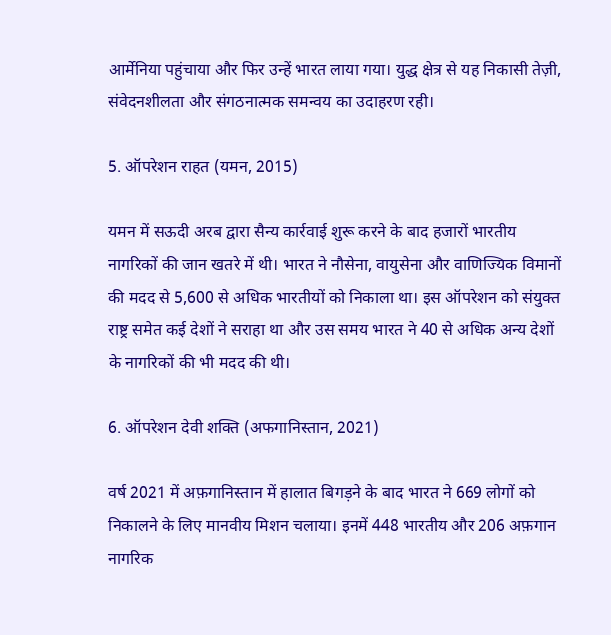आर्मेनिया पहुंचाया और फिर उन्हें भारत लाया गया। युद्ध क्षेत्र से यह निकासी तेज़ी, संवेदनशीलता और संगठनात्मक समन्वय का उदाहरण रही।

5. ऑपरेशन राहत (यमन, 2015)

यमन में सऊदी अरब द्वारा सैन्य कार्रवाई शुरू करने के बाद हजारों भारतीय नागरिकों की जान खतरे में थी। भारत ने नौसेना, वायुसेना और वाणिज्यिक विमानों की मदद से 5,600 से अधिक भारतीयों को निकाला था। इस ऑपरेशन को संयुक्त राष्ट्र समेत कई देशों ने सराहा था और उस समय भारत ने 40 से अधिक अन्य देशों के नागरिकों की भी मदद की थी।

6. ऑपरेशन देवी शक्ति (अफगानिस्तान, 2021)

वर्ष 2021 में अफ़गानिस्तान में हालात बिगड़ने के बाद भारत ने 669 लोगों को निकालने के लिए मानवीय मिशन चलाया। इनमें 448 भारतीय और 206 अफ़गान नागरिक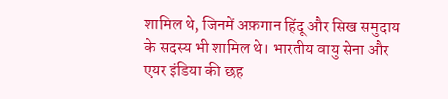शामिल थे, जिनमें अफ़गान हिंदू और सिख समुदाय के सदस्य भी शामिल थे। भारतीय वायु सेना और एयर इंडिया की छह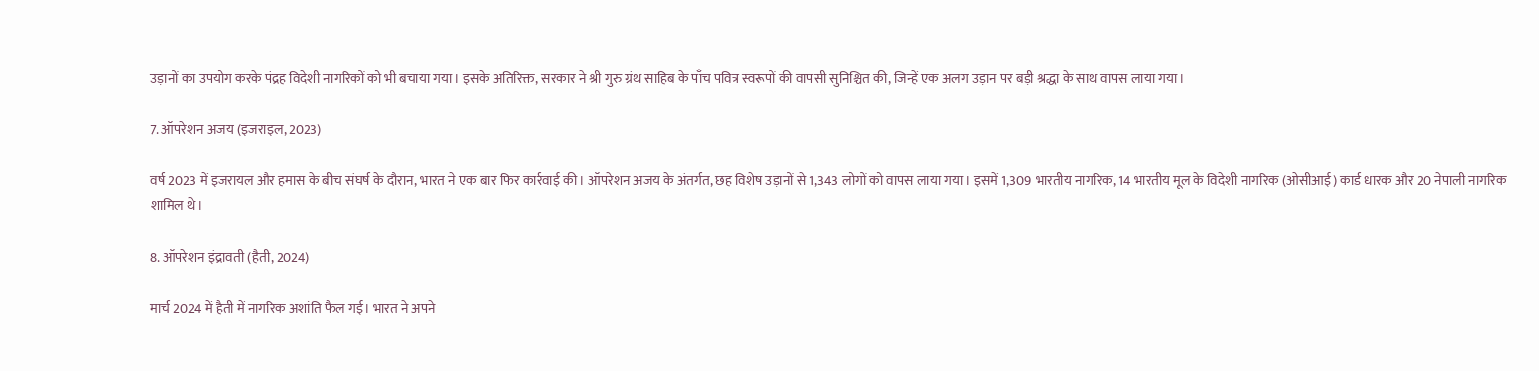उड़ानों का उपयोग करके पंद्रह विदेशी नागरिकों को भी बचाया गया। इसके अतिरिक्त, सरकार ने श्री गुरु ग्रंथ साहिब के पाँच पवित्र स्वरूपों की वापसी सुनिश्चित की, जिन्हें एक अलग उड़ान पर बड़ी श्रद्धा के साथ वापस लाया गया।

7. ऑपरेशन अजय (इजराइल, 2023)

वर्ष 2023 में इजरायल और हमास के बीच संघर्ष के दौरान, भारत ने एक बार फिर कार्रवाई की। ऑपरेशन अजय के अंतर्गत, छह विशेष उड़ानों से 1,343 लोगों को वापस लाया गया। इसमें 1,309 भारतीय नागरिक, 14 भारतीय मूल के विदेशी नागरिक (ओसीआई) कार्ड धारक और 20 नेपाली नागरिक शामिल थे।

8. ऑपरेशन इंद्रावती (हैती, 2024)

मार्च 2024 में हैती में नागरिक अशांति फैल गई। भारत ने अपने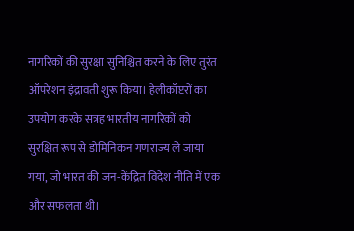नागरिकों की सुरक्षा सुनिश्चित करने के लिए तुरंत ऑपरेशन इंद्रावती शुरू किया। हेलीकॉप्टरों का उपयोग करके सत्रह भारतीय नागरिकों को सुरक्षित रूप से डोमिनिकन गणराज्य ले जाया गया, जो भारत की जन-केंद्रित विदेश नीति में एक और सफलता थी।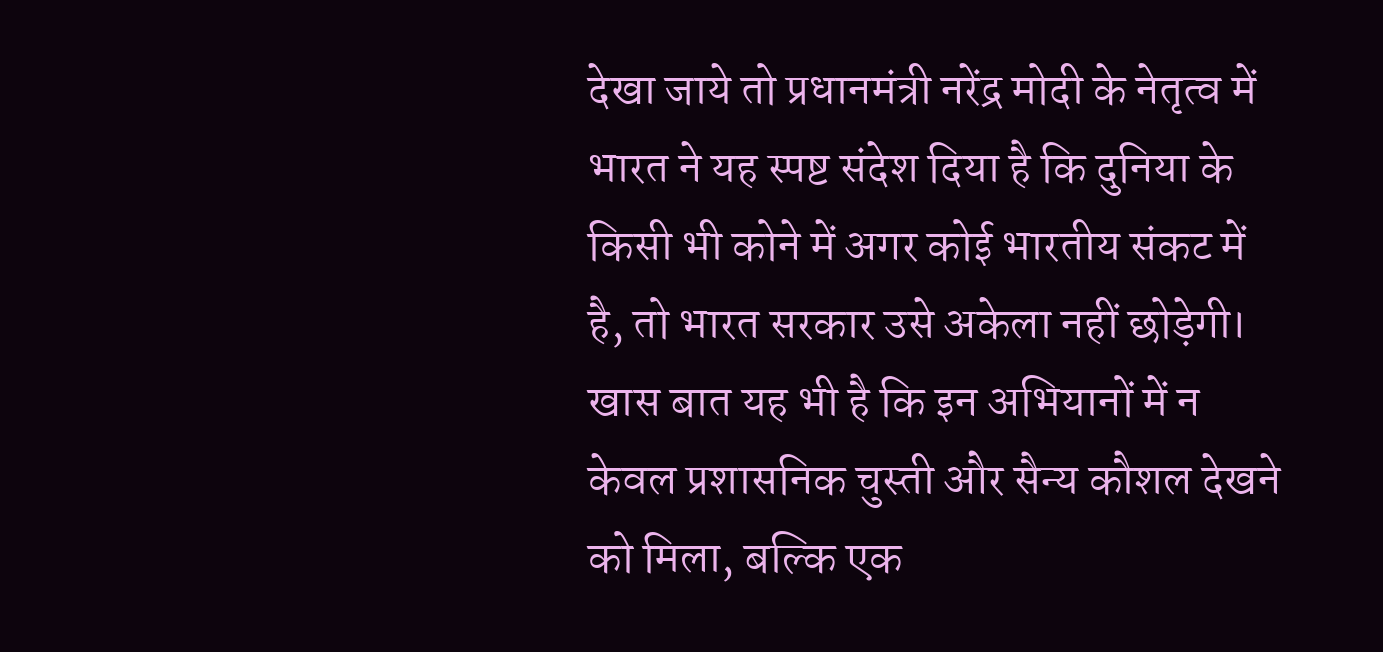देखा जाये तो प्रधानमंत्री नरेंद्र मोदी के नेतृत्व में भारत ने यह स्पष्ट संदेश दिया है कि दुनिया के किसी भी कोने में अगर कोई भारतीय संकट में है, तो भारत सरकार उसे अकेला नहीं छोड़ेगी। खास बात यह भी है कि इन अभियानों में न केवल प्रशासनिक चुस्ती और सैन्य कौशल देखने को मिला, बल्कि एक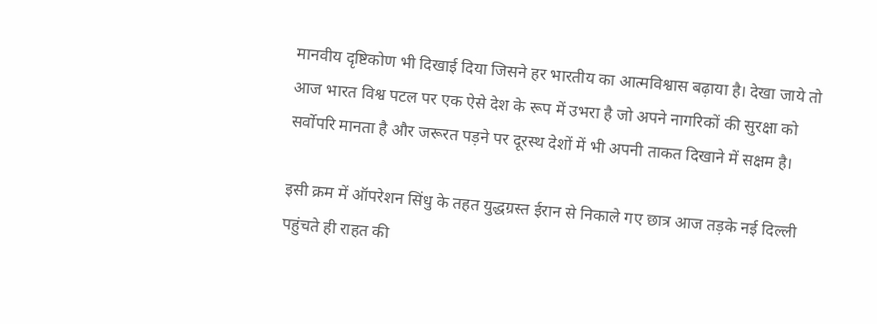मानवीय दृष्टिकोण भी दिखाई दिया जिसने हर भारतीय का आत्मविश्वास बढ़ाया है। देखा जाये तो आज भारत विश्व पटल पर एक ऐसे देश के रूप में उभरा है जो अपने नागरिकों की सुरक्षा को सर्वोपरि मानता है और जरूरत पड़ने पर दूरस्थ देशों में भी अपनी ताकत दिखाने में सक्षम है।

इसी क्रम में ऑपरेशन सिंधु के तहत युद्धग्रस्त ईरान से निकाले गए छात्र आज तड़के नई दिल्ली पहुंचते ही राहत की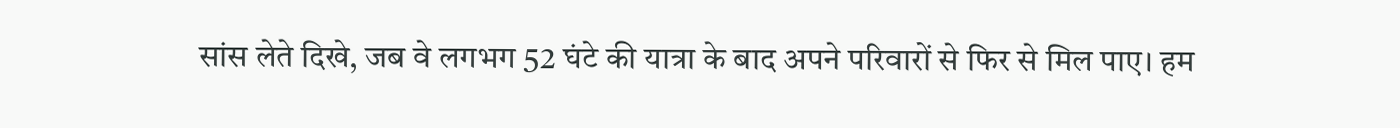सांस लेते दिखे, जब वे लगभग 52 घंटे की यात्रा के बाद अपने परिवारों से फिर से मिल पाए। हम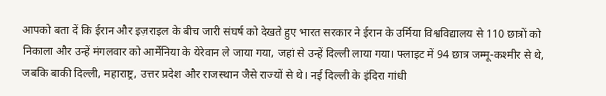आपको बता दें कि ईरान और इज़राइल के बीच जारी संघर्ष को देखते हुए भारत सरकार ने ईरान के उर्मिया विश्वविद्यालय से 110 छात्रों को निकाला और उन्हें मंगलवार को आर्मेनिया के येरेवान ले जाया गया, जहां से उन्हें दिल्ली लाया गया। फ्लाइट में 94 छात्र जम्मू-कश्मीर से थे, जबकि बाकी दिल्ली, महाराष्ट्र, उत्तर प्रदेश और राजस्थान जैसे राज्यों से थे। नई दिल्ली के इंदिरा गांधी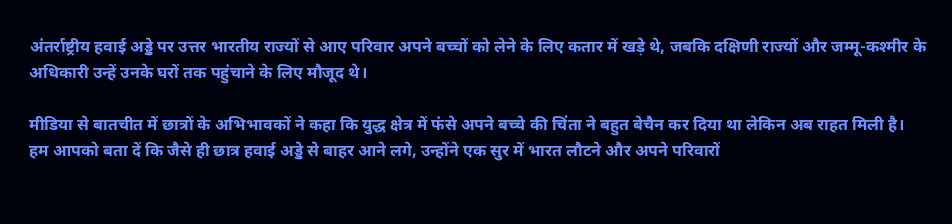अंतर्राष्ट्रीय हवाई अड्डे पर उत्तर भारतीय राज्यों से आए परिवार अपने बच्चों को लेने के लिए कतार में खड़े थे, जबकि दक्षिणी राज्यों और जम्मू-कश्मीर के अधिकारी उन्हें उनके घरों तक पहुंचाने के लिए मौजूद थे।

मीडिया से बातचीत में छात्रों के अभिभावकों ने कहा कि युद्ध क्षेत्र में फंसे अपने बच्चे की चिंता ने बहुत बेचैन कर दिया था लेकिन अब राहत मिली है। हम आपको बता दें कि जैसे ही छात्र हवाई अड्डे से बाहर आने लगे, उन्होंने एक सुर में भारत लौटने और अपने परिवारों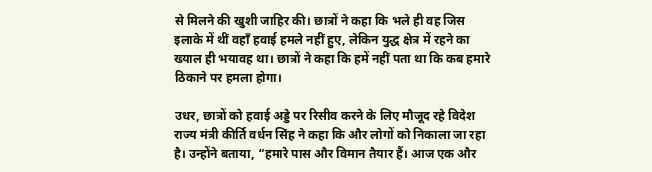से मिलने की खुशी जाहिर की। छात्रों ने कहा कि भले ही वह जिस इलाके में थीं वहाँ हवाई हमले नहीं हुए, लेकिन युद्ध क्षेत्र में रहने का ख्याल ही भयावह था। छात्रों ने कहा कि हमें नहीं पता था कि कब हमारे ठिकाने पर हमला होगा।

उधर, छात्रों को हवाई अड्डे पर रिसीव करने के लिए मौजूद रहे विदेश राज्य मंत्री कीर्ति वर्धन सिंह ने कहा कि और लोगों को निकाला जा रहा है। उन्होंने बताया, “हमारे पास और विमान तैयार हैं। आज एक और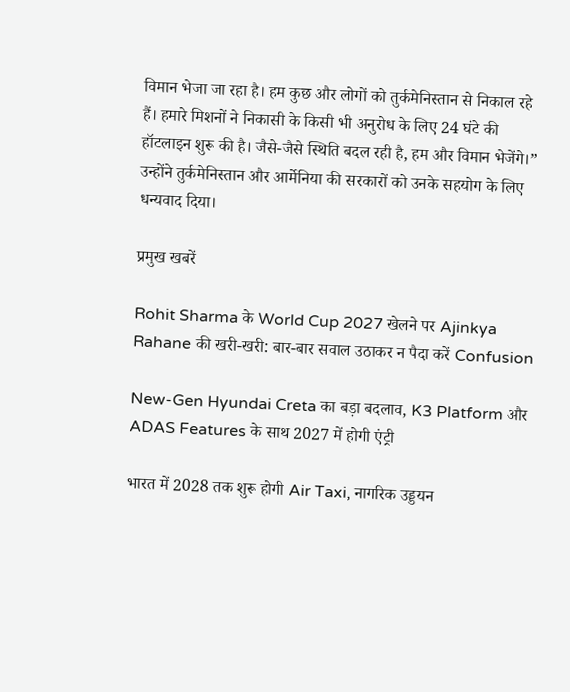विमान भेजा जा रहा है। हम कुछ और लोगों को तुर्कमेनिस्तान से निकाल रहे हैं। हमारे मिशनों ने निकासी के किसी भी अनुरोध के लिए 24 घंटे की हॉटलाइन शुरू की है। जैसे-जैसे स्थिति बदल रही है, हम और विमान भेजेंगे।” उन्होंने तुर्कमेनिस्तान और आर्मेनिया की सरकारों को उनके सहयोग के लिए धन्यवाद दिया।

प्रमुख खबरें

Rohit Sharma के World Cup 2027 खेलने पर Ajinkya Rahane की खरी-खरी: बार-बार सवाल उठाकर न पैदा करें Confusion

New-Gen Hyundai Creta का बड़ा बदलाव, K3 Platform और ADAS Features के साथ 2027 में होगी एंट्री

भारत में 2028 तक शुरू होगी Air Taxi, नागरिक उड्डयन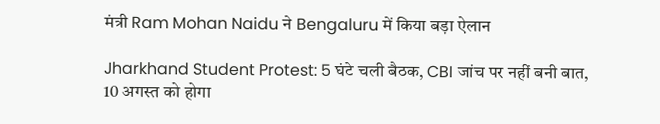मंत्री Ram Mohan Naidu ने Bengaluru में किया बड़ा ऐलान

Jharkhand Student Protest: 5 घंटे चली बैठक, CBI जांच पर नहीं बनी बात, 10 अगस्त को होगा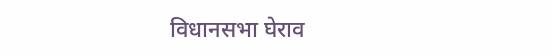विधानसभा घेराव